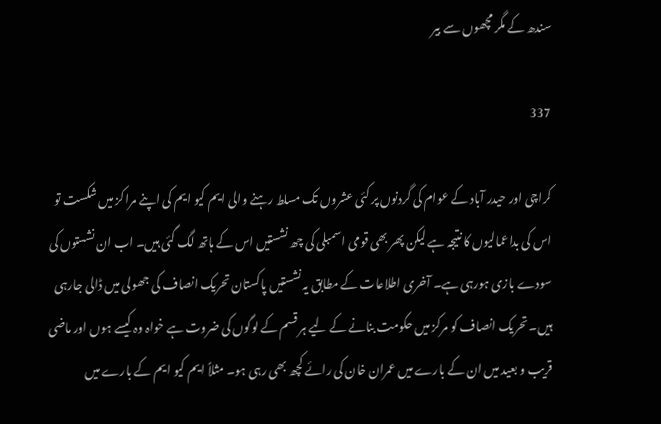سندھ کے مگر مچھوں سے بیر

337

کراچی اور حیدر آباد کے عوام کی گردنوں پر کئی عشروں تک مسلط رہنے والی ایم کیو ایم کی اپنے مراکز میں شکست تو اس کی بداعمالیوں کا نتیجہ ہے لیکن پھر بھی قومی اسمبلی کی چھ نشستیں اس کے ہاتھ لگ گئی ہیں۔ اب ان نشستوں کی سودے بازی ہورہی ہے۔ آخری اطلاعات کے مطابق یہ نشستیں پاکستان تحریک انصاف کی جھولی میں ڈالی جارہی ہیں۔ تحریک انصاف کو مرکز میں حکومت بنانے کے لیے ہر قسم کے لوگوں کی ضروت ہے خواہ وہ کیسے ہوں اور ماضی قریب و بعید میں ان کے بارے میں عمران خان کی رائے کچھ بھی رہی ہو۔ مثلاً ایم کیو ایم کے بارے میں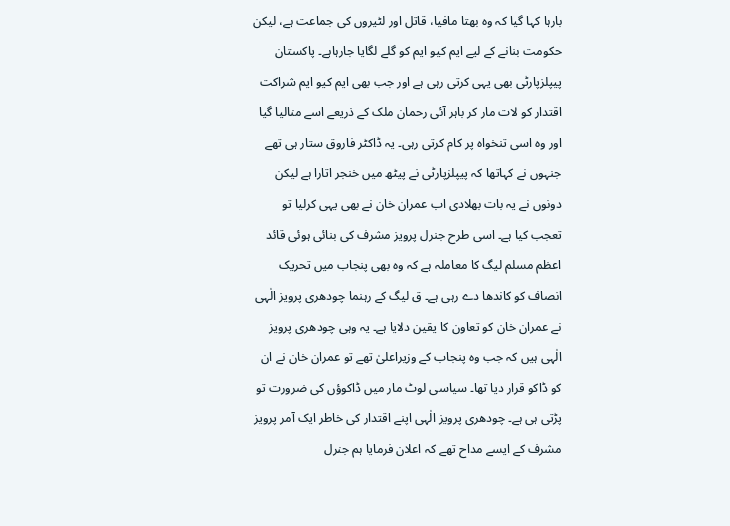بارہا کہا گیا کہ وہ بھتا مافیا، قاتل اور لٹیروں کی جماعت ہے، لیکن حکومت بنانے کے لیے ایم کیو ایم کو گلے لگایا جارہاہے۔ پاکستان پیپلزپارٹی بھی یہی کرتی رہی ہے اور جب بھی ایم کیو ایم شراکت اقتدار کو لات مار کر باہر آئی رحمان ملک کے ذریعے اسے منالیا گیا اور وہ اسی تنخواہ پر کام کرتی رہی۔ یہ ڈاکٹر فاروق ستار ہی تھے جنہوں نے کہاتھا کہ پیپلزپارٹی نے پیٹھ میں خنجر اتارا ہے لیکن دونوں نے یہ بات بھلادی اب عمران خان نے بھی یہی کرلیا تو تعجب کیا ہے۔ اسی طرح جنرل پرویز مشرف کی بنائی ہوئی قائد اعظم مسلم لیگ کا معاملہ ہے کہ وہ بھی پنجاب میں تحریک انصاف کو کاندھا دے رہی ہے۔ ق لیگ کے رہنما چودھری پرویز الٰہی نے عمران خان کو تعاون کا یقین دلایا ہے۔ یہ وہی چودھری پرویز الٰہی ہیں کہ جب وہ پنجاب کے وزیراعلیٰ تھے تو عمران خان نے ان کو ڈاکو قرار دیا تھا۔ سیاسی لوٹ مار میں ڈاکوؤں کی ضرورت تو پڑتی ہی ہے۔ چودھری پرویز الٰہی اپنے اقتدار کی خاطر ایک آمر پرویز مشرف کے ایسے مداح تھے کہ اعلان فرمایا ہم جنرل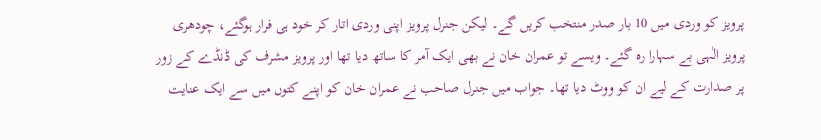پرویز کو وردی میں 10 بار صدر منتخب کریں گے۔ لیکن جنرل پرویز اپنی وردی اتار کر خود ہی فرار ہوگئے، چودھری پرویز الٰہی بے سہارا رہ گئے۔ ویسے تو عمران خان نے بھی ایک آمر کا ساتھ دیا تھا اور پرویز مشرف کی ڈنڈے کے زور پر صدارت کے لیے ان کو ووٹ دیا تھا۔ جواب میں جنرل صاحب نے عمران خان کو اپنے کتوں میں سے ایک عنایت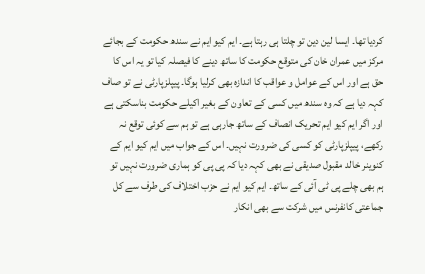کردیا تھا۔ ایسا لین دین تو چلتا ہی رہتا ہے۔ ایم کیو ایم نے سندھ حکومت کے بجائے مرکز میں عمران خان کی متوقع حکومت کا ساتھ دینے کا فیصلہ کیا تو یہ اس کا حق ہے اور اس کے عوامل و عواقب کا اندازہ بھی کرلیا ہوگا۔ پیپلزپارٹی نے تو صاف کہہ دیا ہے کہ وہ سندھ میں کسی کے تعاون کے بغیر اکیلے حکومت بناسکتی ہے اور اگر ایم کیو ایم تحریک انصاف کے ساتھ جارہی ہے تو ہم سے کوئی توقع نہ رکھے، پیپلزپارٹی کو کسی کی ضرورت نہیں۔ اس کے جواب میں ایم کیو ایم کے کنوینر خالد مقبول صدیقی نے بھی کہہ دیا کہ پی پی کو ہماری ضرورت نہیں تو ہم بھی چلے پی ٹی آئی کے ساتھ۔ ایم کیو ایم نے حزب اختلاف کی طرف سے کل جماعتی کانفرنس میں شرکت سے بھی انکار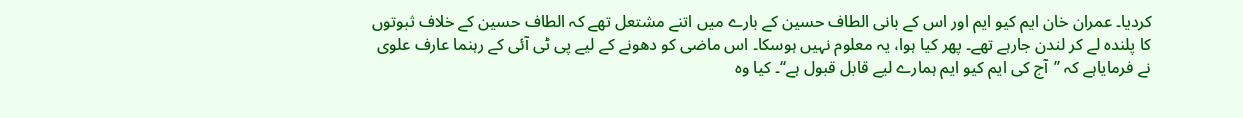کردیا۔ عمران خان ایم کیو ایم اور اس کے بانی الطاف حسین کے بارے میں اتنے مشتعل تھے کہ الطاف حسین کے خلاف ثبوتوں کا پلندہ لے کر لندن جارہے تھے۔ پھر کیا ہوا، یہ معلوم نہیں ہوسکا۔ اس ماضی کو دھونے کے لیے پی ٹی آئی کے رہنما عارف علوی نے فرمایاہے کہ ’’آج کی ایم کیو ایم ہمارے لیے قابل قبول ہے‘‘۔ کیا وہ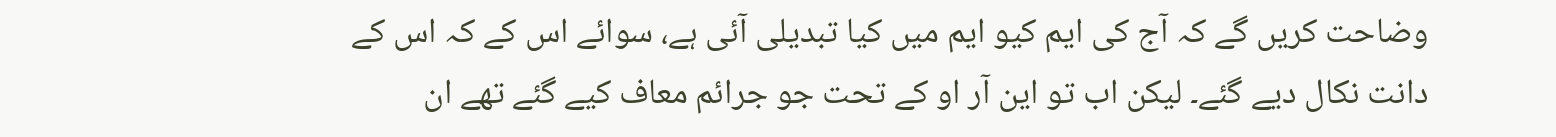وضاحت کریں گے کہ آج کی ایم کیو ایم میں کیا تبدیلی آئی ہے، سوائے اس کے کہ اس کے دانت نکال دیے گئے۔ لیکن اب تو این آر او کے تحت جو جرائم معاف کیے گئے تھے ان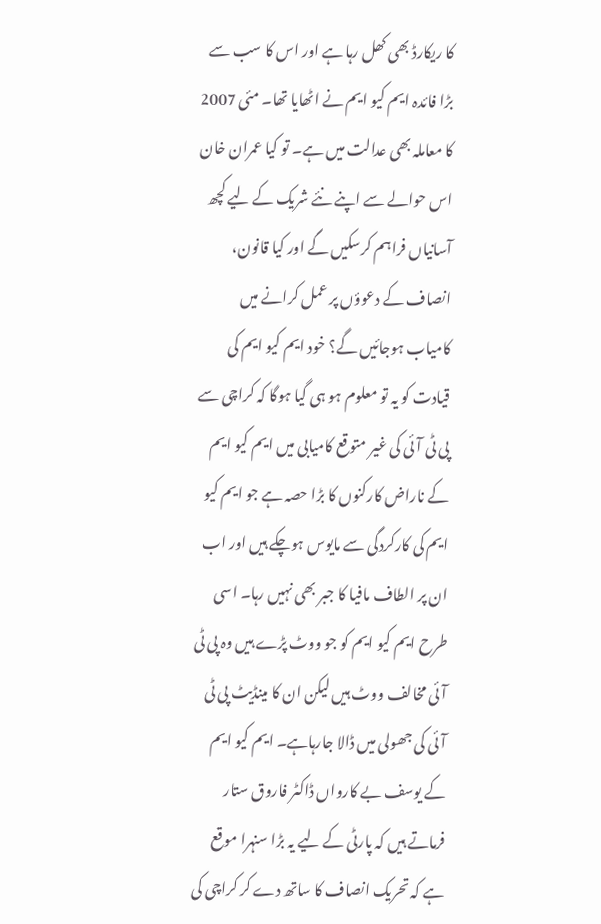کا ریکارڈ بھی کھل رہا ہے اور اس کا سب سے بڑا فائدہ ایم کیو ایم نے اٹھایا تھا۔ مئی 2007 کا معاملہ بھی عدالت میں ہے۔ تو کیا عمران خان اس حوالے سے اپنے نئے شریک کے لیے کچھ آسانیاں فراہم کرسکیں گے اور کیا قانون، انصاف کے دعوؤں پر عمل کرانے میں کامیاب ہوجائیں گے؟ خود ایم کیو ایم کی قیادت کو یہ تو معلوم ہو ہی گیا ہوگا کہ کراچی سے پی ٹی آئی کی غیر متوقع کامیابی میں ایم کیو ایم کے ناراض کارکنوں کا بڑا حصہ ہے جو ایم کیو ایم کی کارکردگی سے مایوس ہوچکے ہیں اور اب ان پر الطاف مافیا کا جبر بھی نہیں رہا۔ اسی طرح ایم کیو ایم کو جو ووٹ پڑے ہیں وہ پی ٹی آئی مخالف ووٹ ہیں لیکن ان کا مینڈیٹ پی ٹی آئی کی جھولی میں ڈالا جارہاہے۔ ایم کیو ایم کے یوسف بے کارواں ڈاکٹر فاروق ستار فرماتے ہیں کہ پارٹی کے لیے یہ بڑا سنہرا موقع ہے کہ تحریک انصاف کا ساتھ دے کر کراچی کی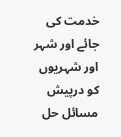خدمت کی جائے اور شہر اور شہریوں کو درپیش مسائل حل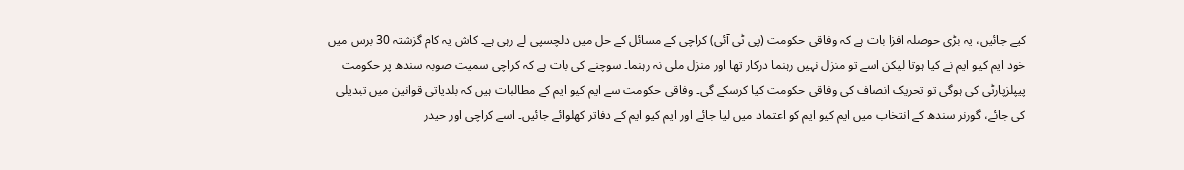کیے جائیں، یہ بڑی حوصلہ افزا بات ہے کہ وفاقی حکومت (پی ٹی آئی) کراچی کے مسائل کے حل میں دلچسپی لے رہی ہے۔ کاش یہ کام گزشتہ 30 برس میں خود ایم کیو ایم نے کیا ہوتا لیکن اسے تو منزل نہیں رہنما درکار تھا اور منزل ملی نہ رہنما۔ سوچنے کی بات ہے کہ کراچی سمیت صوبہ سندھ پر حکومت پیپلزپارٹی کی ہوگی تو تحریک انصاف کی وفاقی حکومت کیا کرسکے گی۔ وفاقی حکومت سے ایم کیو ایم کے مطالبات ہیں کہ بلدیاتی قوانین میں تبدیلی کی جائے، گورنر سندھ کے انتخاب میں ایم کیو ایم کو اعتماد میں لیا جائے اور ایم کیو ایم کے دفاتر کھلوائے جائیں۔ اسے کراچی اور حیدر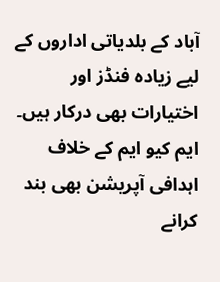آباد کے بلدیاتی اداروں کے لیے زیادہ فنڈز اور اختیارات بھی درکار ہیں۔ ایم کیو ایم کے خلاف اہدافی آپریشن بھی بند کرانے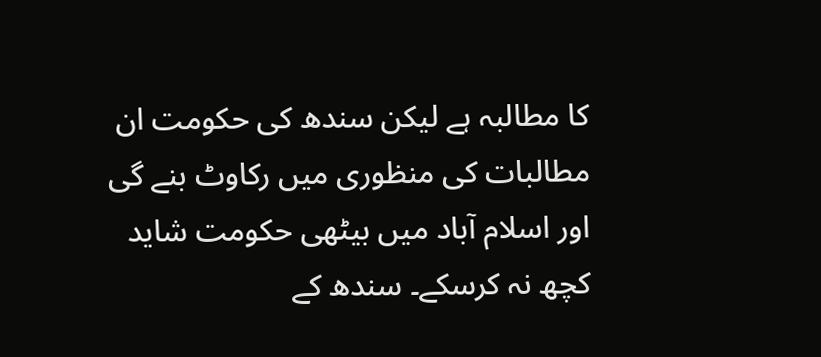کا مطالبہ ہے لیکن سندھ کی حکومت ان مطالبات کی منظوری میں رکاوٹ بنے گی اور اسلام آباد میں بیٹھی حکومت شاید کچھ نہ کرسکے۔ سندھ کے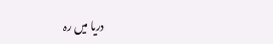دریا میں رہ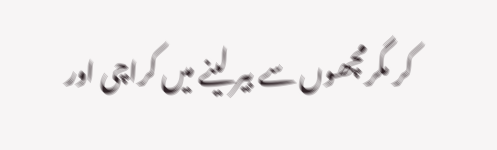کر مگرمچھوں سے بیر لینے میں کراچی اور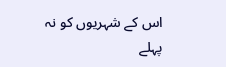اس کے شہریوں کو نہ پہلے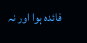فائدہ ہوا اور نہ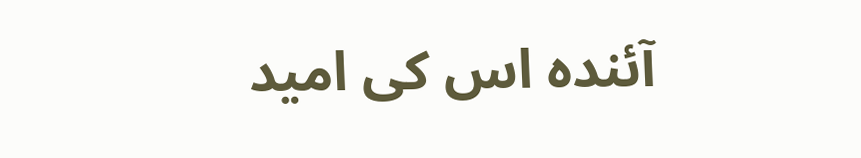آئندہ اس کی امید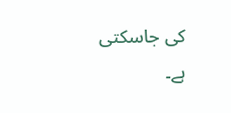کی جاسکتی ہے۔